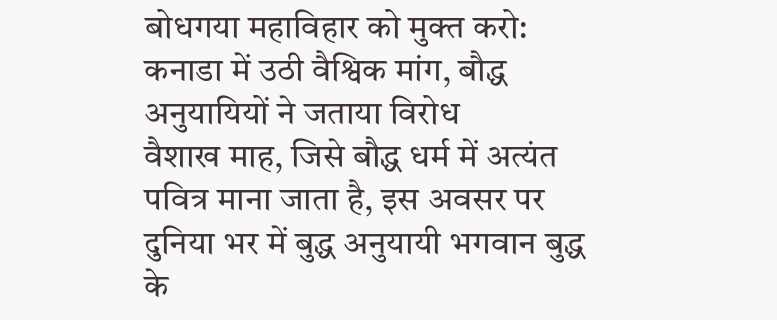बोधगया महाविहार को मुक्त करो: कनाडा में उठी वैश्विक मांग, बौद्ध अनुयायियों ने जताया विरोध
वैशाख माह, जिसे बौद्ध धर्म में अत्यंत पवित्र माना जाता है, इस अवसर पर दुनिया भर में बुद्ध अनुयायी भगवान बुद्ध के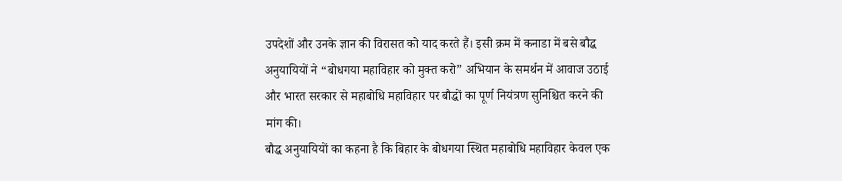उपदेशों और उनके ज्ञान की विरासत को याद करते हैं। इसी क्रम में कनाडा में बसे बौद्ध अनुयायियों ने “बोधगया महाविहार को मुक्त करो” अभियान के समर्थन में आवाज उठाई और भारत सरकार से महाबोधि महाविहार पर बौद्धों का पूर्ण नियंत्रण सुनिश्चित करने की मांग की।
बौद्ध अनुयायियों का कहना है कि बिहार के बोधगया स्थित महाबोधि महाविहार केवल एक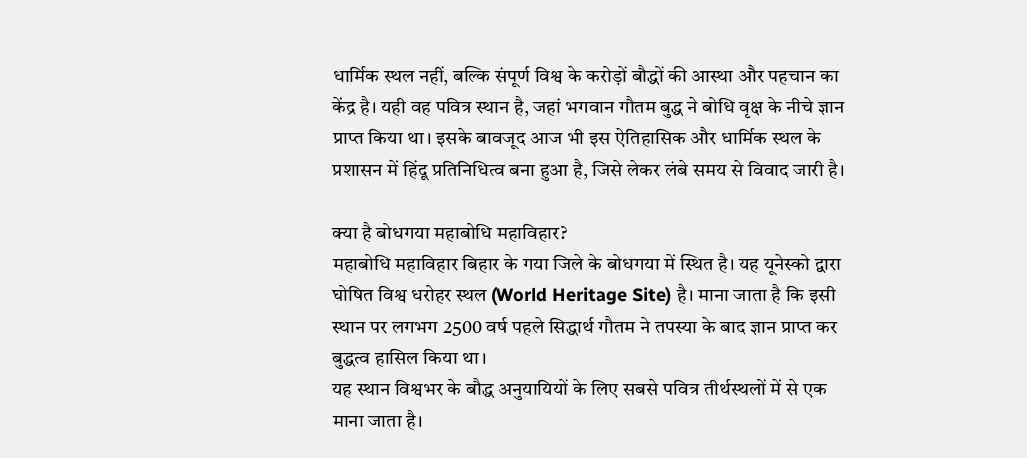धार्मिक स्थल नहीं, बल्कि संपूर्ण विश्व के करोड़ों बौद्धों की आस्था और पहचान का केंद्र है। यही वह पवित्र स्थान है, जहां भगवान गौतम बुद्ध ने बोधि वृक्ष के नीचे ज्ञान प्राप्त किया था। इसके बावजूद आज भी इस ऐतिहासिक और धार्मिक स्थल के प्रशासन में हिंदू प्रतिनिधित्व बना हुआ है, जिसे लेकर लंबे समय से विवाद जारी है।

क्या है बोधगया महाबोधि महाविहार?
महाबोधि महाविहार बिहार के गया जिले के बोधगया में स्थित है। यह यूनेस्को द्वारा घोषित विश्व धरोहर स्थल (World Heritage Site) है। माना जाता है कि इसी स्थान पर लगभग 2500 वर्ष पहले सिद्धार्थ गौतम ने तपस्या के बाद ज्ञान प्राप्त कर बुद्धत्व हासिल किया था।
यह स्थान विश्वभर के बौद्ध अनुयायियों के लिए सबसे पवित्र तीर्थस्थलों में से एक माना जाता है।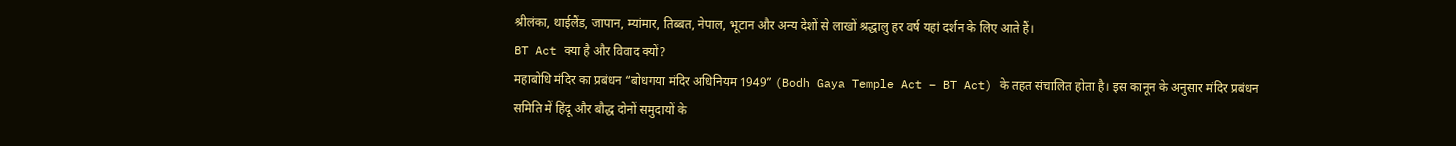श्रीलंका, थाईलैंड, जापान, म्यांमार, तिब्बत, नेपाल, भूटान और अन्य देशों से लाखों श्रद्धालु हर वर्ष यहां दर्शन के लिए आते हैं।
BT Act क्या है और विवाद क्यों?
महाबोधि मंदिर का प्रबंधन “बोधगया मंदिर अधिनियम 1949” (Bodh Gaya Temple Act – BT Act) के तहत संचालित होता है। इस कानून के अनुसार मंदिर प्रबंधन समिति में हिंदू और बौद्ध दोनों समुदायों के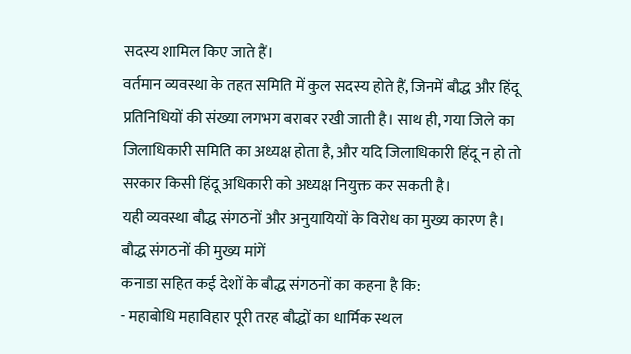सदस्य शामिल किए जाते हैं।
वर्तमान व्यवस्था के तहत समिति में कुल सदस्य होते हैं, जिनमें बौद्ध और हिंदू प्रतिनिधियों की संख्या लगभग बराबर रखी जाती है। साथ ही, गया जिले का जिलाधिकारी समिति का अध्यक्ष होता है, और यदि जिलाधिकारी हिंदू न हो तो सरकार किसी हिंदू अधिकारी को अध्यक्ष नियुक्त कर सकती है।
यही व्यवस्था बौद्ध संगठनों और अनुयायियों के विरोध का मुख्य कारण है।
बौद्ध संगठनों की मुख्य मांगें
कनाडा सहित कई देशों के बौद्ध संगठनों का कहना है कि:
- महाबोधि महाविहार पूरी तरह बौद्धों का धार्मिक स्थल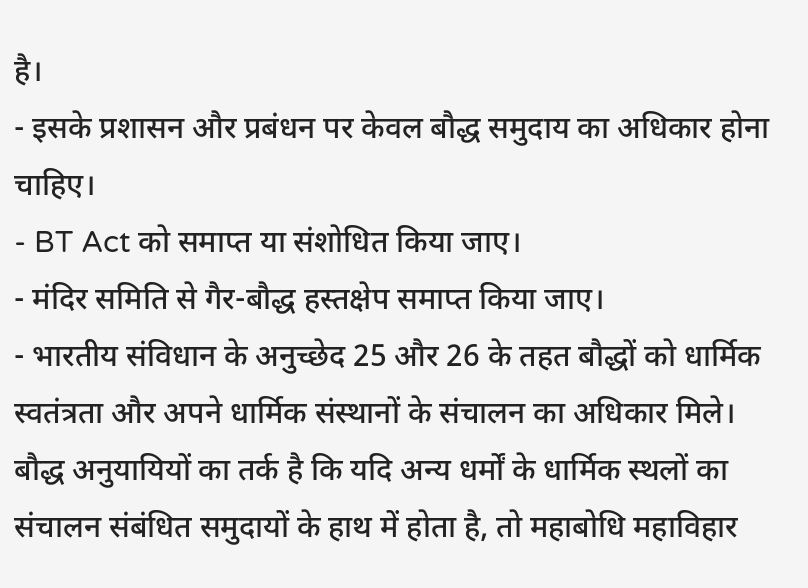है।
- इसके प्रशासन और प्रबंधन पर केवल बौद्ध समुदाय का अधिकार होना चाहिए।
- BT Act को समाप्त या संशोधित किया जाए।
- मंदिर समिति से गैर-बौद्ध हस्तक्षेप समाप्त किया जाए।
- भारतीय संविधान के अनुच्छेद 25 और 26 के तहत बौद्धों को धार्मिक स्वतंत्रता और अपने धार्मिक संस्थानों के संचालन का अधिकार मिले।
बौद्ध अनुयायियों का तर्क है कि यदि अन्य धर्मों के धार्मिक स्थलों का संचालन संबंधित समुदायों के हाथ में होता है, तो महाबोधि महाविहार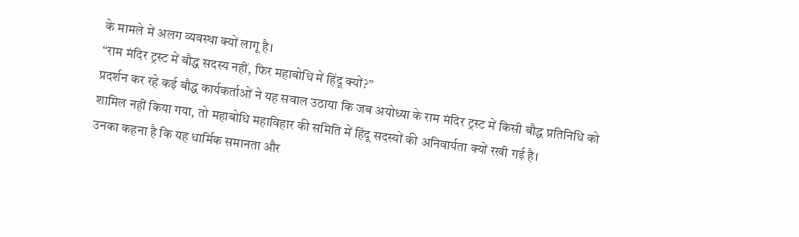के मामले में अलग व्यवस्था क्यों लागू है।
“राम मंदिर ट्रस्ट में बौद्ध सदस्य नहीं, फिर महाबोधि में हिंदू क्यों?”
प्रदर्शन कर रहे कई बौद्ध कार्यकर्ताओं ने यह सवाल उठाया कि जब अयोध्या के राम मंदिर ट्रस्ट में किसी बौद्ध प्रतिनिधि को शामिल नहीं किया गया, तो महाबोधि महाविहार की समिति में हिंदू सदस्यों की अनिवार्यता क्यों रखी गई है।
उनका कहना है कि यह धार्मिक समानता और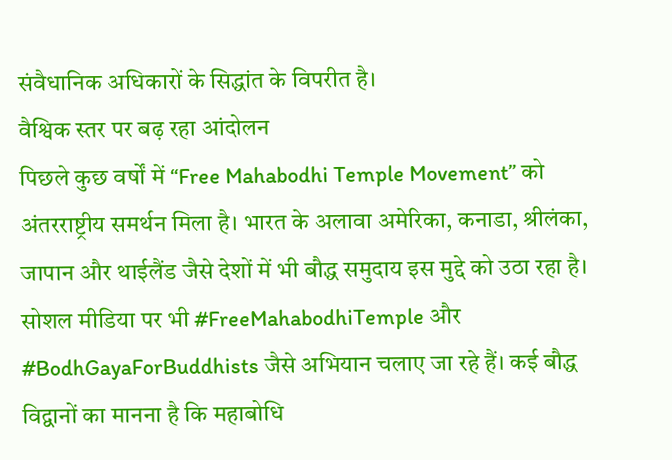संवैधानिक अधिकारों के सिद्धांत के विपरीत है।
वैश्विक स्तर पर बढ़ रहा आंदोलन
पिछले कुछ वर्षों में “Free Mahabodhi Temple Movement” को अंतरराष्ट्रीय समर्थन मिला है। भारत के अलावा अमेरिका, कनाडा, श्रीलंका, जापान और थाईलैंड जैसे देशों में भी बौद्ध समुदाय इस मुद्दे को उठा रहा है।
सोशल मीडिया पर भी #FreeMahabodhiTemple और #BodhGayaForBuddhists जैसे अभियान चलाए जा रहे हैं। कई बौद्ध विद्वानों का मानना है कि महाबोधि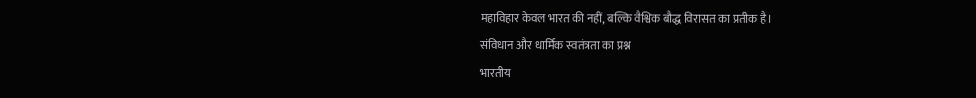महाविहार केवल भारत की नहीं, बल्कि वैश्विक बौद्ध विरासत का प्रतीक है।
संविधान और धार्मिक स्वतंत्रता का प्रश्न
भारतीय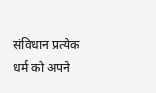संविधान प्रत्येक धर्म को अपने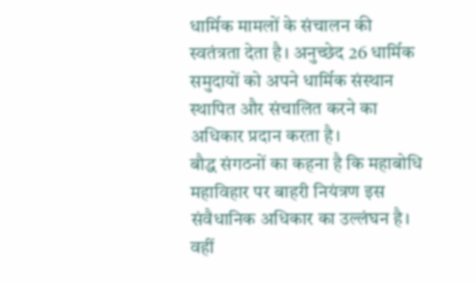धार्मिक मामलों के संचालन की स्वतंत्रता देता है। अनुच्छेद 26 धार्मिक समुदायों को अपने धार्मिक संस्थान स्थापित और संचालित करने का अधिकार प्रदान करता है।
बौद्ध संगठनों का कहना है कि महाबोधि महाविहार पर बाहरी नियंत्रण इस संवैधानिक अधिकार का उल्लंघन है। वहीं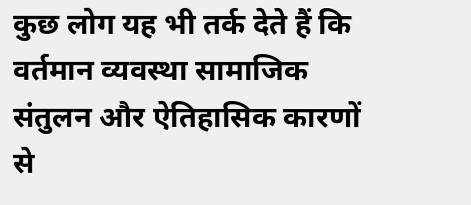कुछ लोग यह भी तर्क देते हैं कि वर्तमान व्यवस्था सामाजिक संतुलन और ऐतिहासिक कारणों से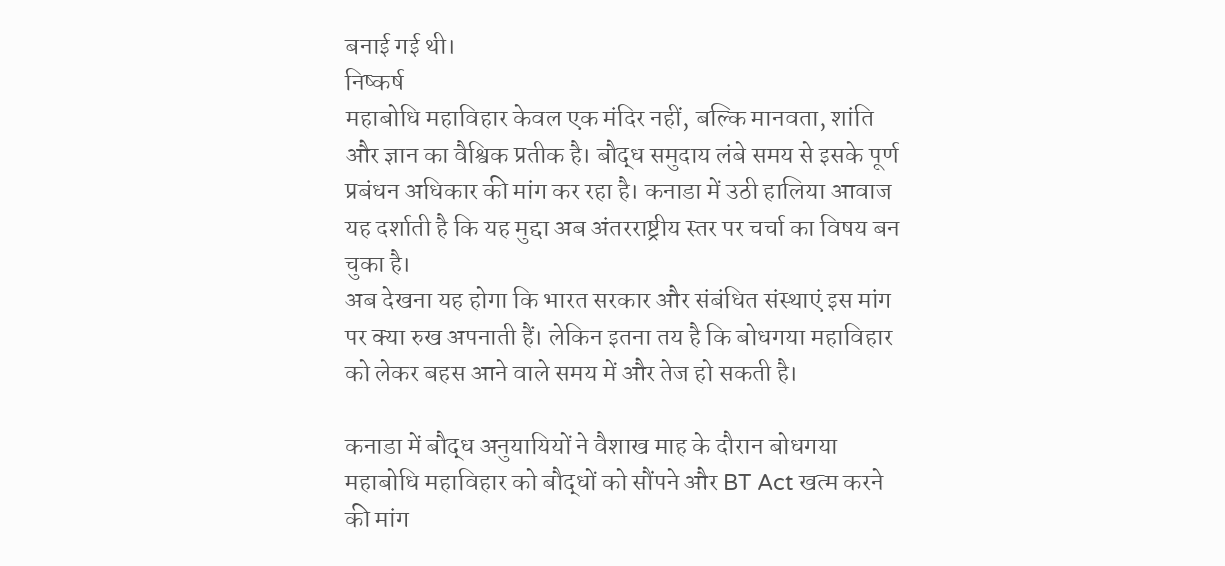बनाई गई थी।
निष्कर्ष
महाबोधि महाविहार केवल एक मंदिर नहीं, बल्कि मानवता, शांति और ज्ञान का वैश्विक प्रतीक है। बौद्ध समुदाय लंबे समय से इसके पूर्ण प्रबंधन अधिकार की मांग कर रहा है। कनाडा में उठी हालिया आवाज यह दर्शाती है कि यह मुद्दा अब अंतरराष्ट्रीय स्तर पर चर्चा का विषय बन चुका है।
अब देखना यह होगा कि भारत सरकार और संबंधित संस्थाएं इस मांग पर क्या रुख अपनाती हैं। लेकिन इतना तय है कि बोधगया महाविहार को लेकर बहस आने वाले समय में और तेज हो सकती है।

कनाडा में बौद्ध अनुयायियों ने वैशाख माह के दौरान बोधगया महाबोधि महाविहार को बौद्धों को सौंपने और BT Act खत्म करने की मांग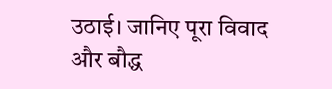उठाई। जानिए पूरा विवाद और बौद्ध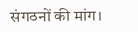संगठनों की मांग।